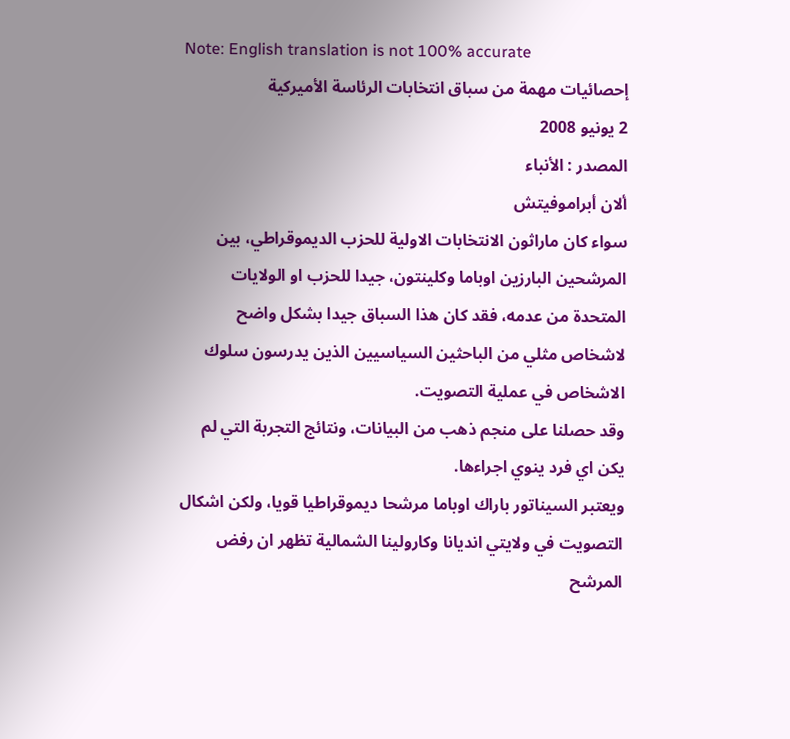Note: English translation is not 100% accurate
إحصائيات مهمة من سباق انتخابات الرئاسة الأميركية
2 يونيو 2008
المصدر : الأنباء
ألان أبراموفيتش
سواء كان ماراثون الانتخابات الاولية للحزب الديموقراطي، بين المرشحين البارزين اوباما وكلينتون، جيدا للحزب او الولايات المتحدة من عدمه، فقد كان هذا السباق جيدا بشكل واضح لاشخاص مثلي من الباحثين السياسيين الذين يدرسون سلوك الاشخاص في عملية التصويت.
وقد حصلنا على منجم ذهب من البيانات، ونتائج التجربة التي لم يكن اي فرد ينوي اجراءها.
ويعتبر السيناتور باراك اوباما مرشحا ديموقراطيا قويا، ولكن اشكال التصويت في ولايتي انديانا وكارولينا الشمالية تظهر ان رفض المرشح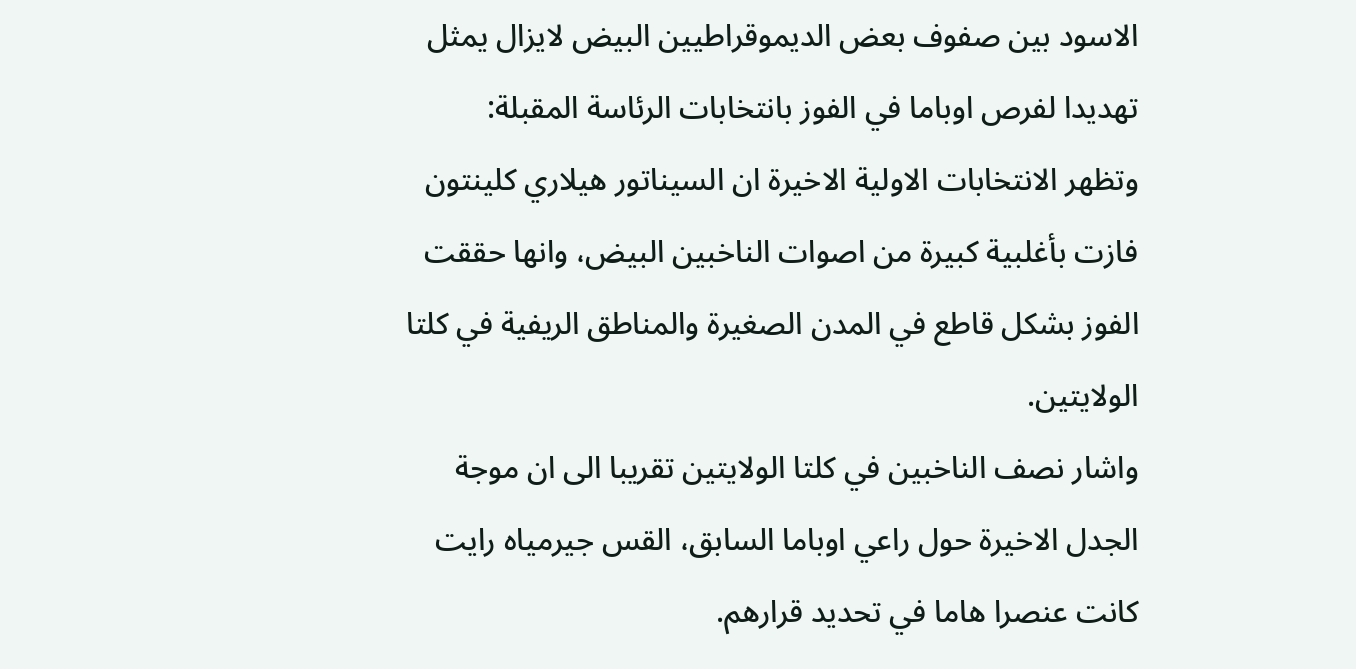الاسود بين صفوف بعض الديموقراطيين البيض لايزال يمثل تهديدا لفرص اوباما في الفوز بانتخابات الرئاسة المقبلة:
وتظهر الانتخابات الاولية الاخيرة ان السيناتور هيلاري كلينتون فازت بأغلبية كبيرة من اصوات الناخبين البيض، وانها حققت الفوز بشكل قاطع في المدن الصغيرة والمناطق الريفية في كلتا الولايتين.
واشار نصف الناخبين في كلتا الولايتين تقريبا الى ان موجة الجدل الاخيرة حول راعي اوباما السابق، القس جيرمياه رايت كانت عنصرا هاما في تحديد قرارهم.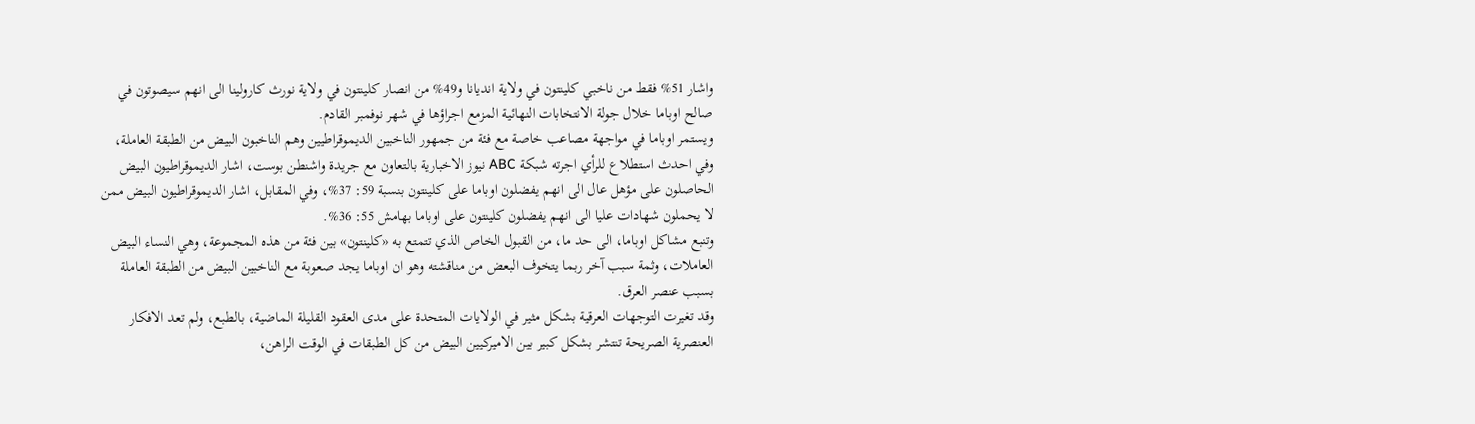واشار 51% فقط من ناخبي كلينتون في ولاية انديانا و49% من انصار كلينتون في ولاية نورث كارولينا الى انهم سيصوتون في صالح اوباما خلال جولة الانتخابات النهائية المزمع اجراؤها في شهر نوفمبر القادم.
ويستمر اوباما في مواجهة مصاعب خاصة مع فئة من جمهور الناخبين الديموقراطيين وهم الناخبون البيض من الطبقة العاملة، وفي احدث استطلاع للرأي اجرته شبكة ABC نيوز الاخبارية بالتعاون مع جريدة واشنطن بوست، اشار الديموقراطيون البيض الحاصلون على مؤهل عال الى انهم يفضلون اوباما على كلينتون بنسبة 59: 37%، وفي المقابل، اشار الديموقراطيون البيض ممن لا يحملون شهادات عليا الى انهم يفضلون كلينتون على اوباما بهامش 55: 36%.
وتنبع مشاكل اوباما، الى حد ما، من القبول الخاص الذي تتمتع به «كلينتون» بين فئة من هذه المجموعة، وهي النساء البيض العاملات، وثمة سبب آخر ربما يتخوف البعض من مناقشته وهو ان اوباما يجد صعوبة مع الناخبين البيض من الطبقة العاملة بسبب عنصر العرق.
وقد تغيرت التوجهات العرقية بشكل مثير في الولايات المتحدة على مدى العقود القليلة الماضية، بالطبع، ولم تعد الافكار العنصرية الصريحة تنتشر بشكل كبير بين الاميركيين البيض من كل الطبقات في الوقت الراهن،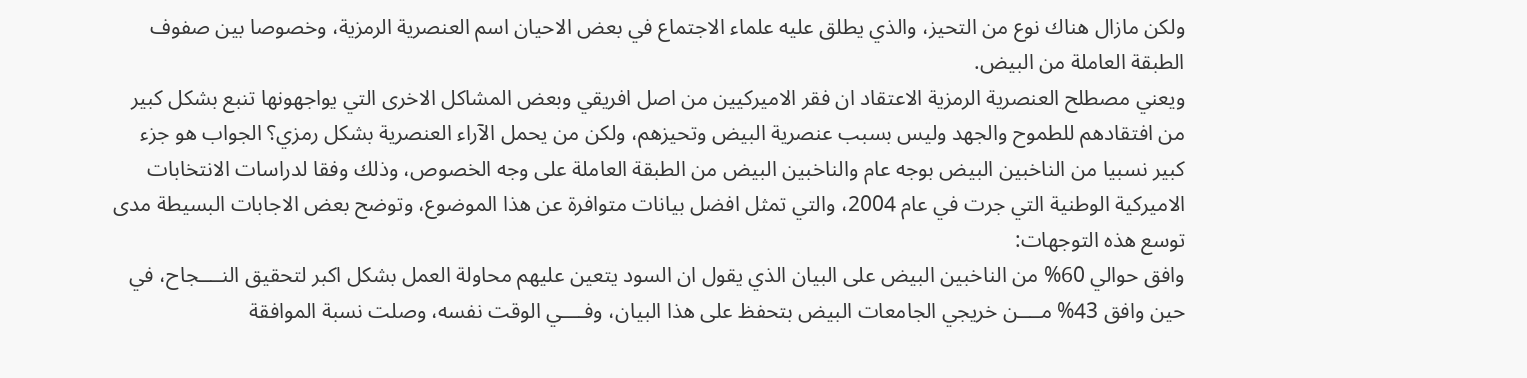ولكن مازال هناك نوع من التحيز، والذي يطلق عليه علماء الاجتماع في بعض الاحيان اسم العنصرية الرمزية، وخصوصا بين صفوف الطبقة العاملة من البيض.
ويعني مصطلح العنصرية الرمزية الاعتقاد ان فقر الاميركيين من اصل افريقي وبعض المشاكل الاخرى التي يواجهونها تنبع بشكل كبير من افتقادهم للطموح والجهد وليس بسبب عنصرية البيض وتحيزهم، ولكن من يحمل الآراء العنصرية بشكل رمزي؟ الجواب هو جزء كبير نسبيا من الناخبين البيض بوجه عام والناخبين البيض من الطبقة العاملة على وجه الخصوص، وذلك وفقا لدراسات الانتخابات الاميركية الوطنية التي جرت في عام 2004، والتي تمثل افضل بيانات متوافرة عن هذا الموضوع، وتوضح بعض الاجابات البسيطة مدى توسع هذه التوجهات:
وافق حوالي 60% من الناخبين البيض على البيان الذي يقول ان السود يتعين عليهم محاولة العمل بشكل اكبر لتحقيق النــــجاح، في حين وافق 43% مــــن خريجي الجامعات البيض بتحفظ على هذا البيان، وفــــي الوقت نفسه، وصلت نسبة الموافقة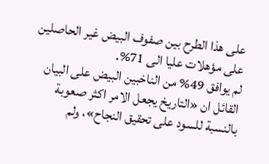على هذا الطرح بين صفوف البيض غير الحاصلين على مؤهلات عليا الى 71%.
لم يوافق 49% من الناخبين البيض على البيان القائل ان «التاريخ يجعل الامر اكثر صعوبة بالنسبة للسود على تحقيق النجاح»، ولم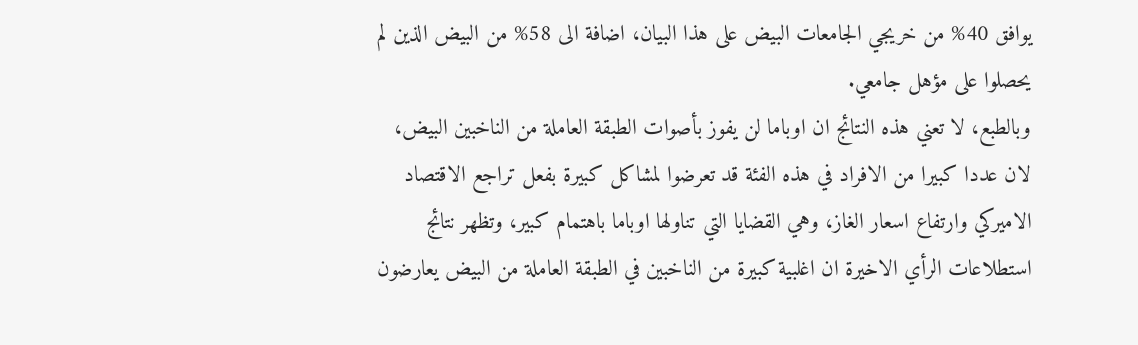يوافق 40% من خريجي الجامعات البيض على هذا البيان، اضافة الى 58% من البيض الذين لم يحصلوا على مؤهل جامعي.
وبالطبع، لا تعني هذه النتائج ان اوباما لن يفوز بأصوات الطبقة العاملة من الناخبين البيض، لان عددا كبيرا من الافراد في هذه الفئة قد تعرضوا لمشاكل كبيرة بفعل تراجع الاقتصاد الاميركي وارتفاع اسعار الغاز، وهي القضايا التي تناولها اوباما باهتمام كبير، وتظهر نتائج استطلاعات الرأي الاخيرة ان اغلبية كبيرة من الناخبين في الطبقة العاملة من البيض يعارضون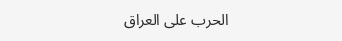الحرب على العراق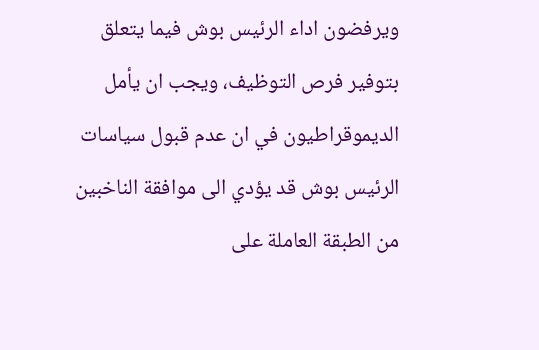ويرفضون اداء الرئيس بوش فيما يتعلق بتوفير فرص التوظيف، ويجب ان يأمل الديموقراطيون في ان عدم قبول سياسات الرئيس بوش قد يؤدي الى موافقة الناخبين من الطبقة العاملة على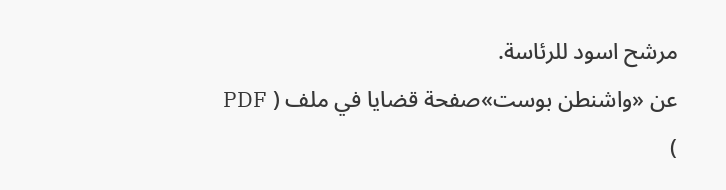مرشح اسود للرئاسة.
عن «واشنطن بوست»صفحة قضايا في ملف ( PDF )